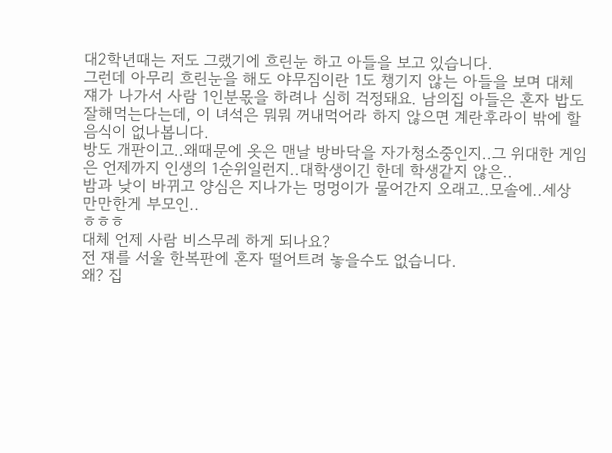대2학년때는 저도 그랬기에 흐린눈 하고 아들을 보고 있습니다.
그런데 아무리 흐린눈을 해도 야무짐이란 1도 챙기지 않는 아들을 보며 대체 쟤가 나가서 사람 1인분몫을 하려나 심히 걱정돼요. 남의집 아들은 혼자 밥도 잘해먹는다는데, 이 녀석은 뭐뭐 꺼내먹어라 하지 않으면 계란후라이 밖에 할 음식이 없나봅니다.
방도 개판이고..왜때문에 옷은 맨날 방바닥을 자가청소중인지..그 위대한 게임은 언제까지 인생의 1순위일런지..대학생이긴 한데 학생같지 않은..
밤과 낮이 바뀌고 양심은 지나가는 멍멍이가 물어간지 오래고..모솔에..세상 만만한게 부모인..
ㅎㅎㅎ
대체 언제 사람 비스무레 하게 되나요?
전 쟤를 서울 한복판에 혼자 떨어트려 놓을수도 없습니다.
왜? 집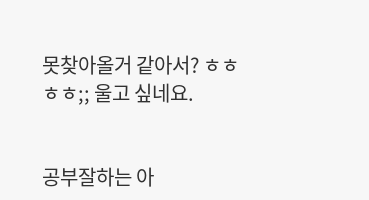못찾아올거 같아서? ㅎㅎㅎㅎ;; 울고 싶네요.


공부잘하는 아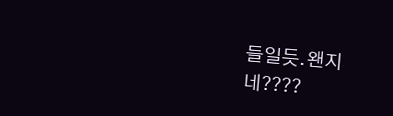들일듯.왠지
네????